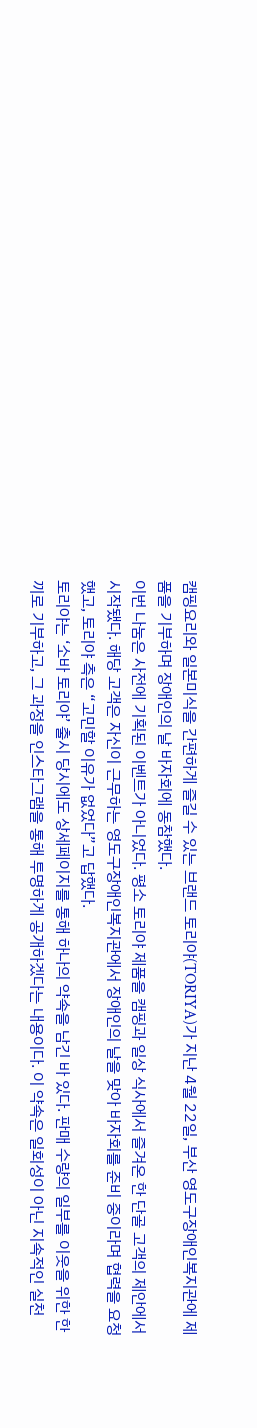캠핑요리와 일본미식을 간편하게 즐길 수 있는 브랜드 토리야(TORIYA)가 지난 4월 22일, 부산 영도구장애인복지관에 제품을 기부하며 장애인의 날 바자회에 동참했다.
이번 나눔은 사전에 기획된 이벤트가 아니었다. 평소 토리야 제품을 캠핑과 일상 식사에서 즐겨온 한 단골 고객의 제안에서 시작됐다. 해당 고객은 자신이 근무하는 영도구장애인복지관에서 장애인의 날을 맞아 바자회를 준비 중이라며 협력을 요청했고, 토리야 측은 “고민할 이유가 없었다”고 답했다.
토리야는 ‘소바 토리야’ 출시 당시에도 상세페이지를 통해 하나의 약속을 남긴 바 있다. 판매 수량의 일부를 이웃을 위한 한 끼로 기부하고, 그 과정을 인스타그램을 통해 투명하게 공개하겠다는 내용이다. 이 약속은 일회성이 아닌 지속적인 실천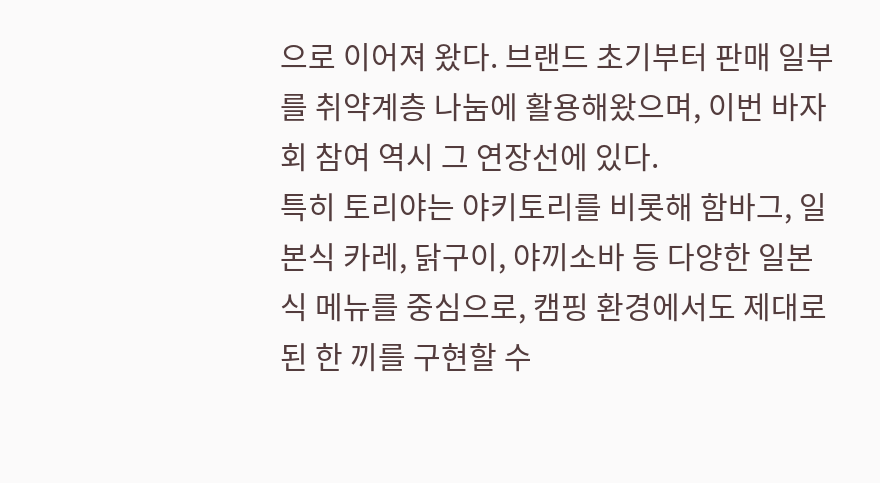으로 이어져 왔다. 브랜드 초기부터 판매 일부를 취약계층 나눔에 활용해왔으며, 이번 바자회 참여 역시 그 연장선에 있다.
특히 토리야는 야키토리를 비롯해 함바그, 일본식 카레, 닭구이, 야끼소바 등 다양한 일본식 메뉴를 중심으로, 캠핑 환경에서도 제대로 된 한 끼를 구현할 수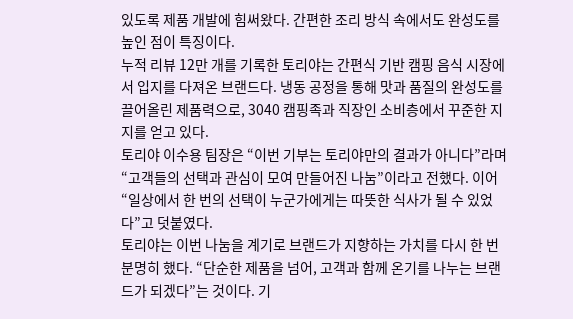있도록 제품 개발에 힘써왔다. 간편한 조리 방식 속에서도 완성도를 높인 점이 특징이다.
누적 리뷰 12만 개를 기록한 토리야는 간편식 기반 캠핑 음식 시장에서 입지를 다져온 브랜드다. 냉동 공정을 통해 맛과 품질의 완성도를 끌어올린 제품력으로, 3040 캠핑족과 직장인 소비층에서 꾸준한 지지를 얻고 있다.
토리야 이수용 팀장은 “이번 기부는 토리야만의 결과가 아니다”라며 “고객들의 선택과 관심이 모여 만들어진 나눔”이라고 전했다. 이어 “일상에서 한 번의 선택이 누군가에게는 따뜻한 식사가 될 수 있었다”고 덧붙였다.
토리야는 이번 나눔을 계기로 브랜드가 지향하는 가치를 다시 한 번 분명히 했다. “단순한 제품을 넘어, 고객과 함께 온기를 나누는 브랜드가 되겠다”는 것이다. 기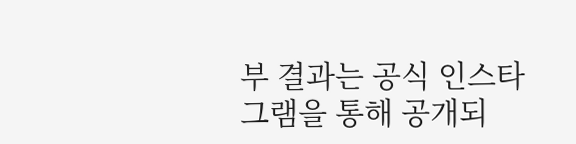부 결과는 공식 인스타그램을 통해 공개되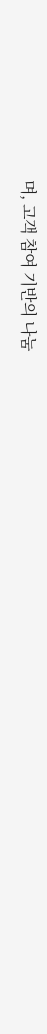며, 고객 참여 기반의 나눔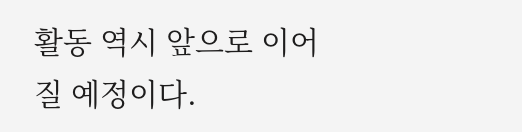활동 역시 앞으로 이어질 예정이다.